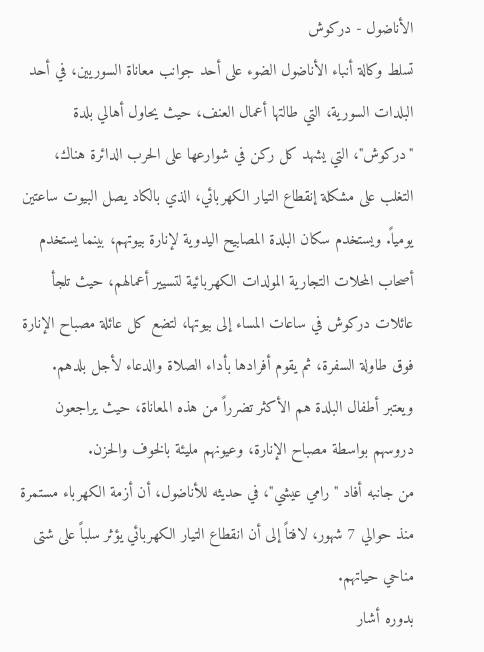الأناضول - دركوش
تسلط وكالة أنباء الأناضول الضوء على أحد جوانب معاناة السوريين، في أحد البلدات السورية، التي طالتها أعمال العنف، حيث يحاول أهالي بلدة "دركوش"، التي يشهد كل ركن في شوارعها على الحرب الدائرة هناك، التغلب على مشكلة إنقطاع التيار الكهربائي، الذي بالكاد يصل البيوت ساعتين يومياً. ويستخدم سكان البلدة المصابيح اليدوية لإنارة بيوتهم، بينما يستخدم أصحاب المحلات التجارية المولدات الكهربائية لتسيير أعمالهم، حيث تلجأ عائلات دركوش في ساعات المساء إلى بيوتها، لتضع كل عائلة مصباح الإنارة فوق طاولة السفرة، ثم يقوم أفرادها بأداء الصلاة والدعاء لأجل بلدهم.
ويعتبر أطفال البلدة هم الأكثر تضرراً من هذه المعاناة، حيث يراجعون دروسهم بواسطة مصباح الإنارة، وعيونهم مليئة بالخوف والحزن.
من جانبه أفاد "رامي عيشي"، في حديثه للأناضول، أن أزمة الكهرباء مستمرة منذ حوالي 7 شهور، لافتاً إلى أن انقطاع التيار الكهربائي يؤثر سلباً على شتى مناحي حياتهم.
بدوره أشار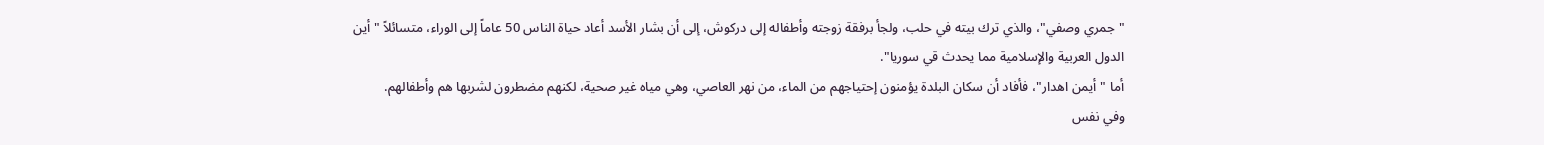"جمري وصفي"، والذي ترك بيته في حلب، ولجأ برفقة زوجته وأطفاله إلى دركوش، إلى أن بشار الأسد أعاد حياة الناس 50 عاماً إلى الوراء، متسائلاً "أين الدول العربية والإسلامية مما يحدث قي سوريا".
أما "أيمن اهدار"، فأفاد أن سكان البلدة يؤمنون إحتياجهم من الماء، من نهر العاصي، وهي مياه غير صحية، لكنهم مضطرون لشربها هم وأطفالهم.
وفي نفس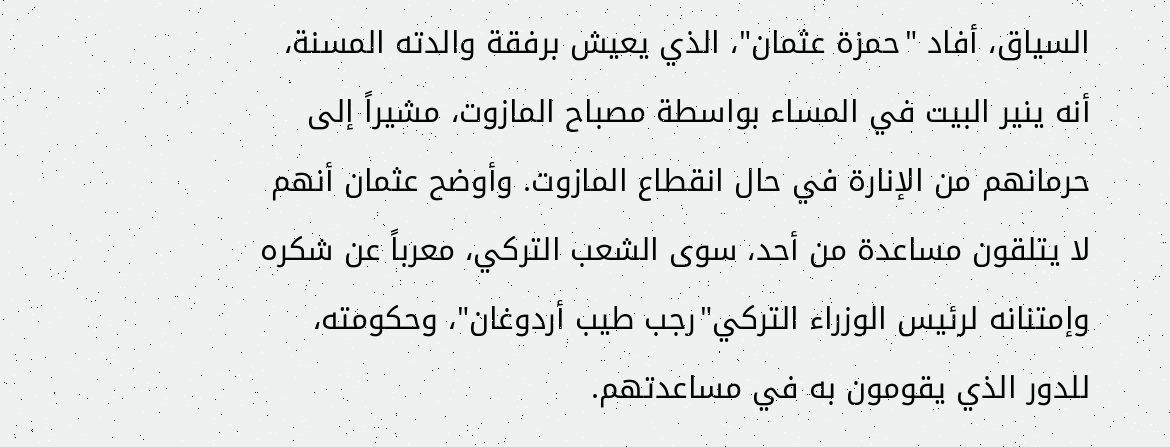السياق، أفاد "حمزة عثمان"، الذي يعيش برفقة والدته المسنة، أنه ينير البيت في المساء بواسطة مصباح المازوت، مشيراً إلى حرمانهم من الإنارة في حال انقطاع المازوت. وأوضح عثمان أنهم لا يتلقون مساعدة من أحد، سوى الشعب التركي، معرباً عن شكره وإمتنانه لرئيس الوزراء التركي"رجب طيب أردوغان"، وحكومته، للدور الذي يقومون به في مساعدتهم.